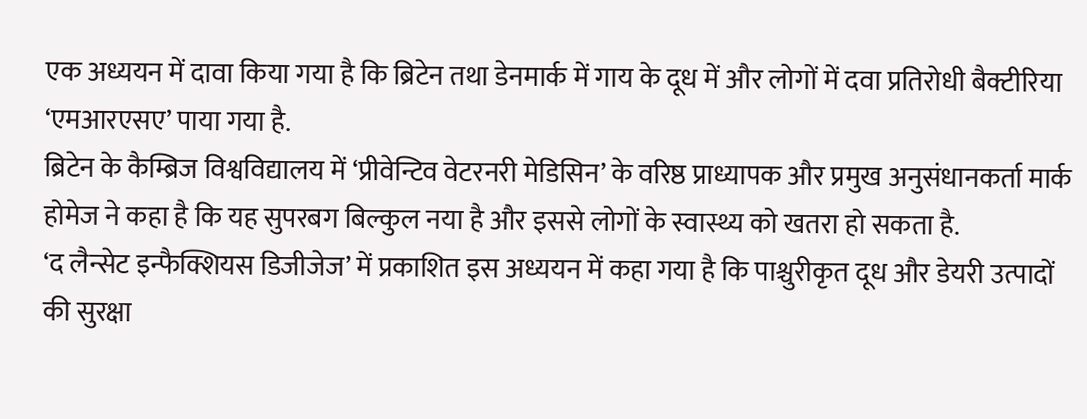एक अध्ययन में दावा किया गया है कि ब्रिटेन तथा डेनमार्क में गाय के दूध में और लोगों में दवा प्रतिरोधी बैक्टीरिया ‘एमआरएसए’ पाया गया है.
ब्रिटेन के कैम्ब्रिज विश्वविद्यालय में ‘प्रीवेन्टिव वेटरनरी मेडिसिन’ के वरिष्ठ प्राध्यापक और प्रमुख अनुसंधानकर्ता मार्क होमेज ने कहा है कि यह सुपरबग बिल्कुल नया है और इससे लोगों के स्वास्थ्य को खतरा हो सकता है.
‘द लैन्सेट इन्फैक्शियस डिजीजेज’ में प्रकाशित इस अध्ययन में कहा गया है कि पाश्चुरीकृत दूध और डेयरी उत्पादों की सुरक्षा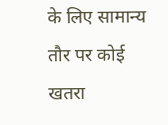के लिए सामान्य तौर पर कोई खतरा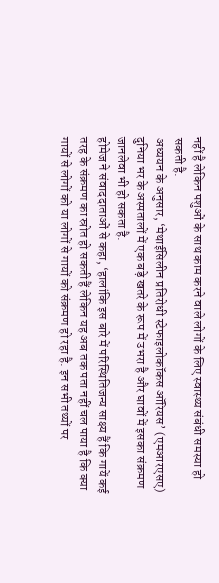नहीं है लेकिन पशुओं के साथ काम करने वाले लोगों के लिए स्वास्थ्य संबंधी समस्या हो सकती है.
अध्ययन के अनुसार, ‘मेथाईसिलीन प्रतिरोधी स्टेफाइलोकॉकस ऑरियस’ (एमआरएसए) दुनिया भर के अस्पतालों में एक बड़े खतरे के रूप में उभरा है और घावों में इसका संक्रमण जानलेवा भी हो सकता है.
होमेज ने संवाददाताओं से कहा, ‘हालांकि इस बारे में परिस्थितिजन्य साक्ष्य हैं कि गायें कई तरह के संक्रमण का स्रोत हो सकती हैं लेकिन यह अब तक पता नहीं चल पाया है कि क्या गायों से लोगों को या लोगों से गायों को संक्रमण हो रहा है. इन सभी तथ्यों पर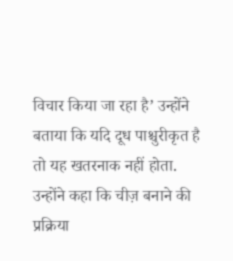विचार किया जा रहा है’ उन्होंने बताया कि यदि दूध पाश्चुरीकृत है तो यह खतरनाक नहीं होता. उन्होंने कहा कि चीज़ बनाने की प्रक्रिया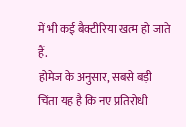में भी कई बैक्टीरिया खत्म हो जाते हैं.
होमेज के अनुसार, सबसे बड़ी चिंता यह है कि नए प्रतिरोधी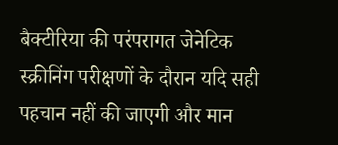बैक्टीरिया की परंपरागत जेनेटिक स्क्रीनिंग परीक्षणों के दौरान यदि सही पहचान नहीं की जाएगी और मान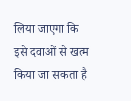लिया जाएगा कि इसे दवाओं से खत्म किया जा सकता है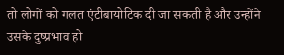तो लोगों को गलत एंटीबायोटिक दी जा सकती है और उन्होंने उसके दुष्प्रभाव हो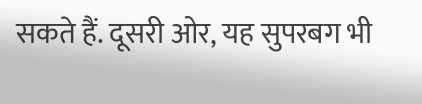सकते हैं. दूसरी ओर, यह सुपरबग भी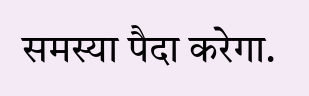समस्या पैदा करेगा.